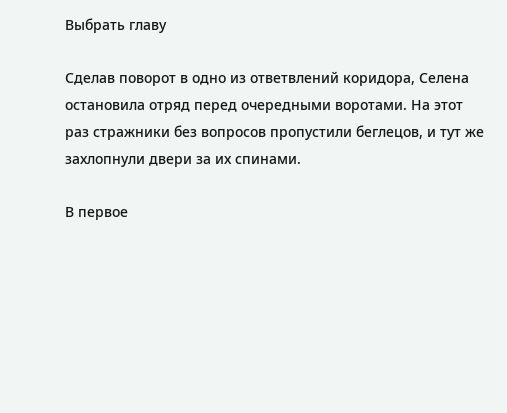Выбрать главу

Сделав поворот в одно из ответвлений коридора, Селена остановила отряд перед очередными воротами. На этот раз стражники без вопросов пропустили беглецов, и тут же захлопнули двери за их спинами.

В первое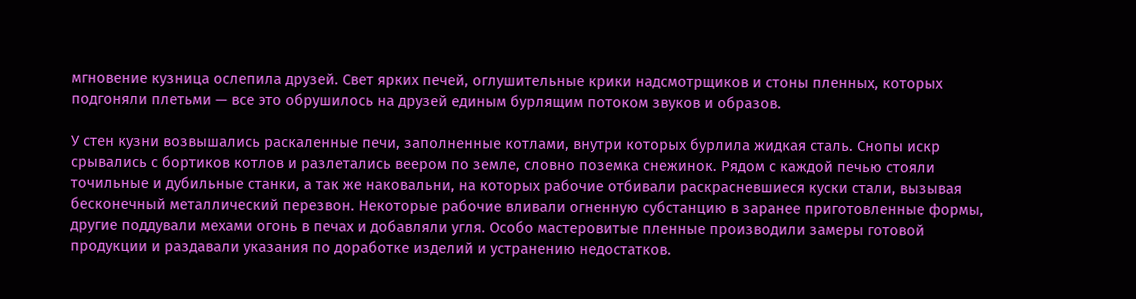мгновение кузница ослепила друзей. Свет ярких печей, оглушительные крики надсмотрщиков и стоны пленных, которых подгоняли плетьми — все это обрушилось на друзей единым бурлящим потоком звуков и образов.

У стен кузни возвышались раскаленные печи, заполненные котлами, внутри которых бурлила жидкая сталь. Снопы искр срывались с бортиков котлов и разлетались веером по земле, словно поземка снежинок. Рядом с каждой печью стояли точильные и дубильные станки, а так же наковальни, на которых рабочие отбивали раскрасневшиеся куски стали, вызывая бесконечный металлический перезвон. Некоторые рабочие вливали огненную субстанцию в заранее приготовленные формы, другие поддували мехами огонь в печах и добавляли угля. Особо мастеровитые пленные производили замеры готовой продукции и раздавали указания по доработке изделий и устранению недостатков.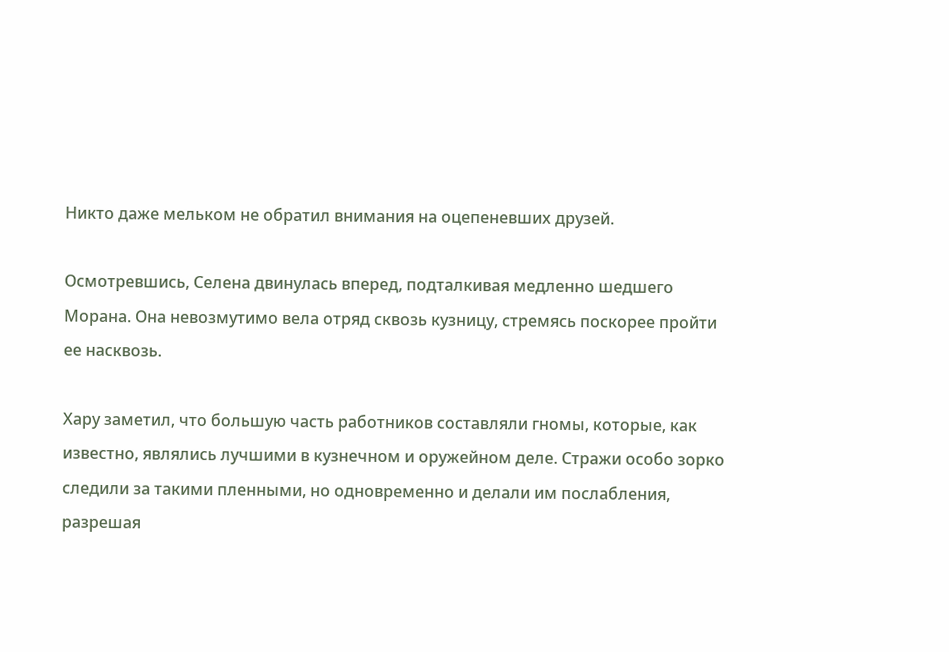Никто даже мельком не обратил внимания на оцепеневших друзей.

Осмотревшись, Селена двинулась вперед, подталкивая медленно шедшего Морана. Она невозмутимо вела отряд сквозь кузницу, стремясь поскорее пройти ее насквозь.

Хару заметил, что большую часть работников составляли гномы, которые, как известно, являлись лучшими в кузнечном и оружейном деле. Стражи особо зорко следили за такими пленными, но одновременно и делали им послабления, разрешая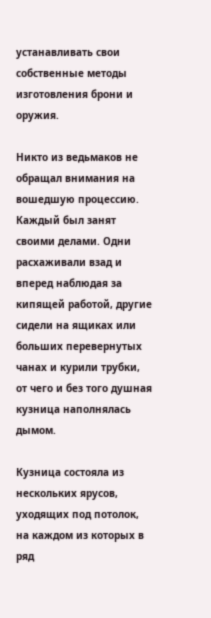устанавливать свои собственные методы изготовления брони и оружия.

Никто из ведьмаков не обращал внимания на вошедшую процессию. Каждый был занят своими делами. Одни расхаживали взад и вперед наблюдая за кипящей работой, другие сидели на ящиках или больших перевернутых чанах и курили трубки, от чего и без того душная кузница наполнялась дымом.

Кузница состояла из нескольких ярусов, уходящих под потолок, на каждом из которых в ряд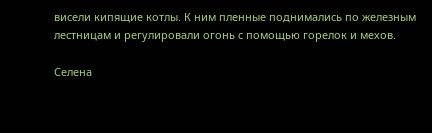висели кипящие котлы. К ним пленные поднимались по железным лестницам и регулировали огонь с помощью горелок и мехов.

Селена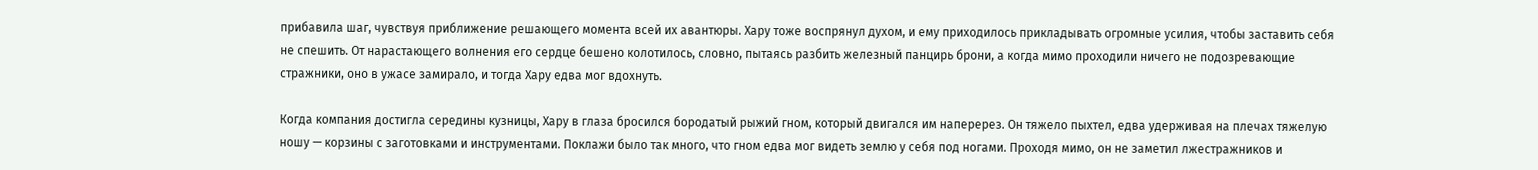прибавила шаг, чувствуя приближение решающего момента всей их авантюры. Хару тоже воспрянул духом, и ему приходилось прикладывать огромные усилия, чтобы заставить себя не спешить. От нарастающего волнения его сердце бешено колотилось, словно, пытаясь разбить железный панцирь брони, а когда мимо проходили ничего не подозревающие стражники, оно в ужасе замирало, и тогда Хару едва мог вдохнуть.

Когда компания достигла середины кузницы, Хару в глаза бросился бородатый рыжий гном, который двигался им наперерез. Он тяжело пыхтел, едва удерживая на плечах тяжелую ношу — корзины с заготовками и инструментами. Поклажи было так много, что гном едва мог видеть землю у себя под ногами. Проходя мимо, он не заметил лжестражников и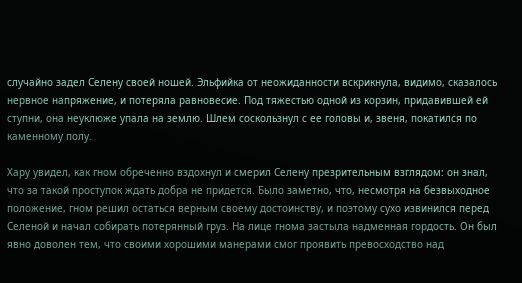случайно задел Селену своей ношей. Эльфийка от неожиданности вскрикнула, видимо, сказалось нервное напряжение, и потеряла равновесие. Под тяжестью одной из корзин, придавившей ей ступни, она неуклюже упала на землю. Шлем соскользнул с ее головы и, звеня, покатился по каменному полу.

Хару увидел, как гном обреченно вздохнул и смерил Селену презрительным взглядом: он знал, что за такой проступок ждать добра не придется. Было заметно, что, несмотря на безвыходное положение, гном решил остаться верным своему достоинству, и поэтому сухо извинился перед Селеной и начал собирать потерянный груз. На лице гнома застыла надменная гордость. Он был явно доволен тем, что своими хорошими манерами смог проявить превосходство над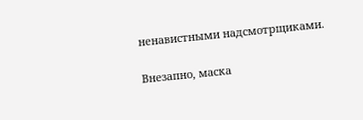ненавистными надсмотрщиками.

Внезапно, маска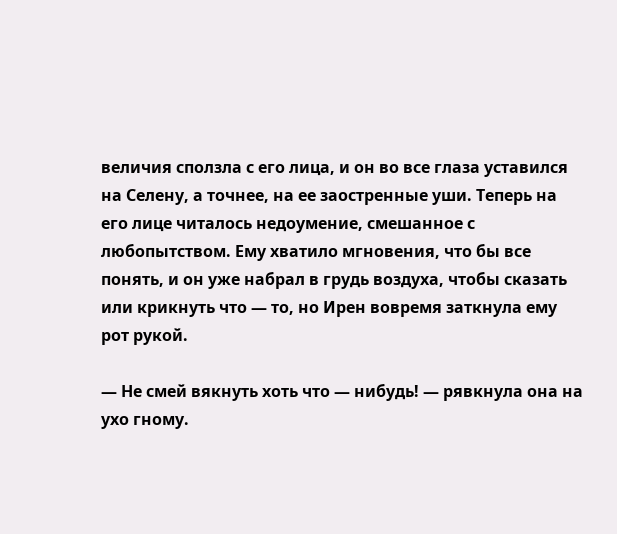величия сползла с его лица, и он во все глаза уставился на Селену, а точнее, на ее заостренные уши. Теперь на его лице читалось недоумение, смешанное с любопытством. Ему хватило мгновения, что бы все понять, и он уже набрал в грудь воздуха, чтобы сказать или крикнуть что — то, но Ирен вовремя заткнула ему рот рукой.

— Не смей вякнуть хоть что — нибудь! — рявкнула она на ухо гному.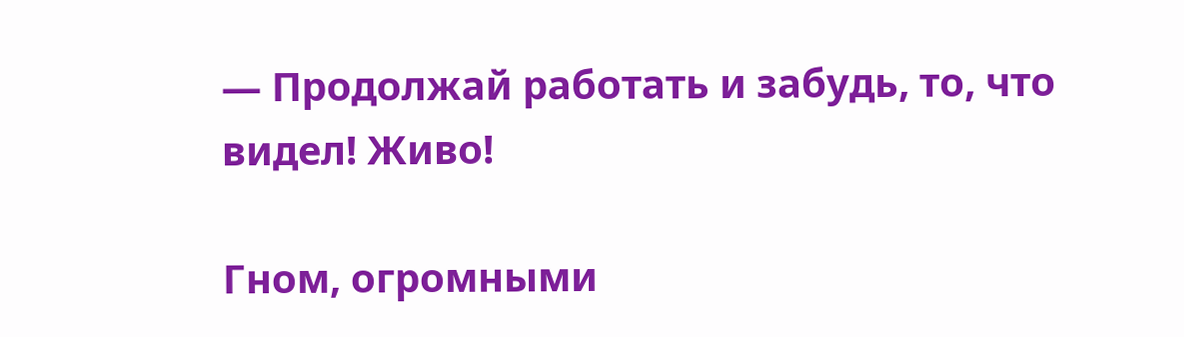— Продолжай работать и забудь, то, что видел! Живо!

Гном, огромными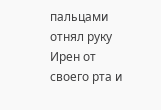пальцами отнял руку Ирен от своего рта и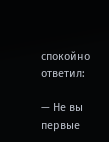спокойно ответил:

— Не вы первые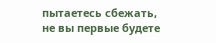пытаетесь сбежать, не вы первые будете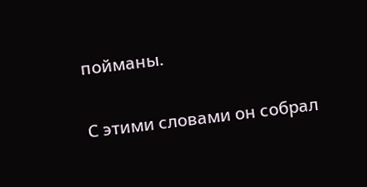пойманы.

С этими словами он собрал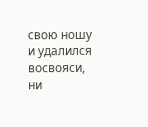свою ношу и удалился восвояси, ни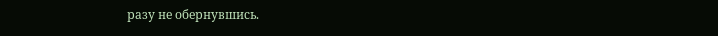разу не обернувшись.